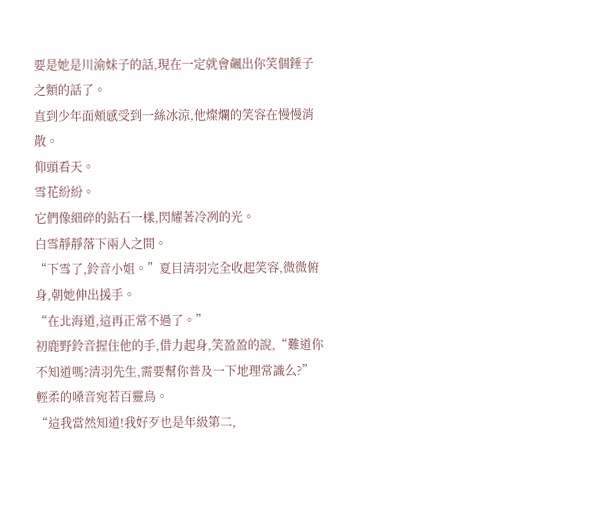要是她是川渝妹子的話,現在一定就會飆出你笑個錘子之類的話了。
直到少年面頰感受到一絲冰涼,他燦爛的笑容在慢慢消散。
仰頭看天。
雪花紛紛。
它們像細碎的鉆石一樣,閃耀著冷冽的光。
白雪靜靜落下兩人之間。
“下雪了,鈴音小姐。”夏目清羽完全收起笑容,微微俯身,朝她伸出援手。
“在北海道,這再正常不過了。”
初鹿野鈴音握住他的手,借力起身,笑盈盈的說,“難道你不知道嗎?清羽先生,需要幫你普及一下地理常識么?”
輕柔的嗓音宛若百靈鳥。
“這我當然知道!我好歹也是年級第二,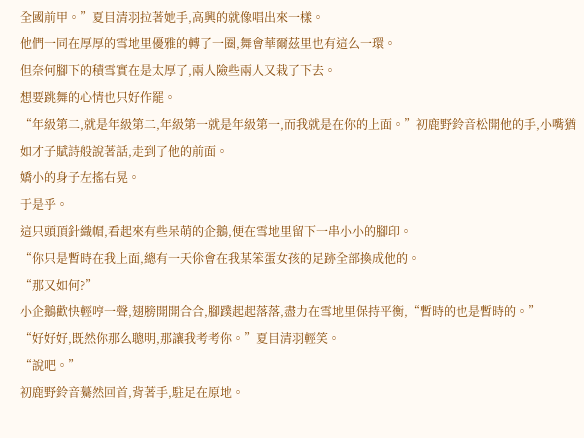全國前甲。”夏目清羽拉著她手,高興的就像唱出來一樣。
他們一同在厚厚的雪地里優雅的轉了一圈,舞會華爾茲里也有這么一環。
但奈何腳下的積雪實在是太厚了,兩人險些兩人又栽了下去。
想要跳舞的心情也只好作罷。
“年級第二,就是年級第二,年級第一就是年級第一,而我就是在你的上面。”初鹿野鈴音松開他的手,小嘴猶如才子賦詩般說著話,走到了他的前面。
嬌小的身子左搖右晃。
于是乎。
這只頭頂針織帽,看起來有些呆萌的企鵝,便在雪地里留下一串小小的腳印。
“你只是暫時在我上面,總有一天伱會在我某笨蛋女孩的足跡全部換成他的。
“那又如何?”
小企鵝歡快輕哼一聲,翅膀開開合合,腳蹼起起落落,盡力在雪地里保持平衡,“暫時的也是暫時的。”
“好好好,既然你那么聰明,那讓我考考你。”夏目清羽輕笑。
“說吧。”
初鹿野鈴音驀然回首,背著手,駐足在原地。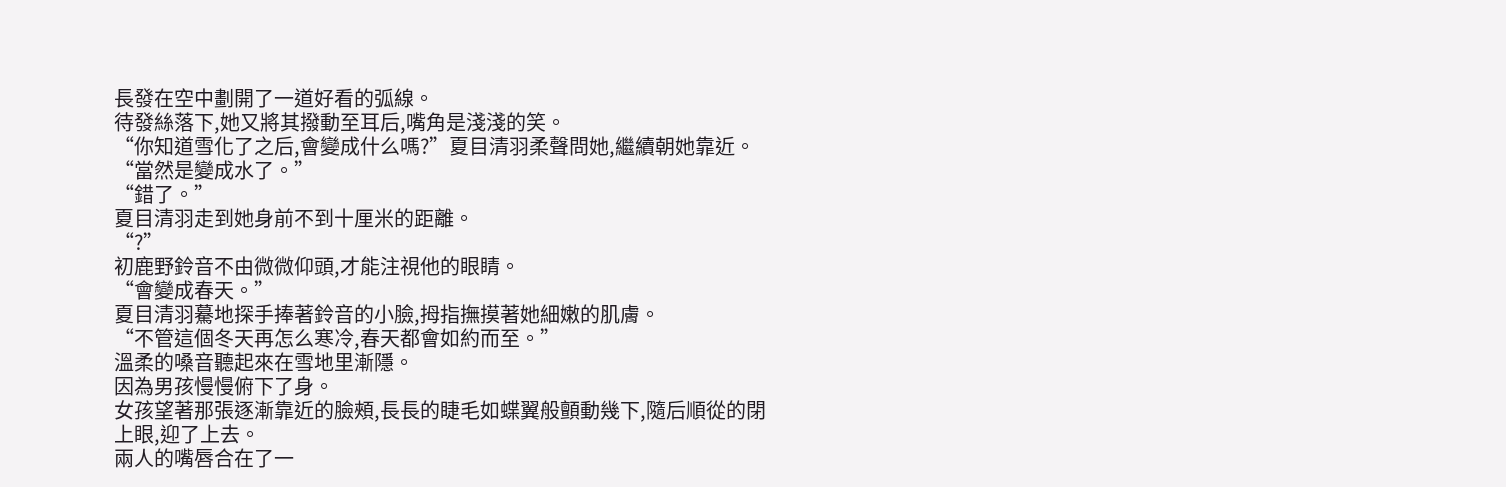長發在空中劃開了一道好看的弧線。
待發絲落下,她又將其撥動至耳后,嘴角是淺淺的笑。
“你知道雪化了之后,會變成什么嗎?”夏目清羽柔聲問她,繼續朝她靠近。
“當然是變成水了。”
“錯了。”
夏目清羽走到她身前不到十厘米的距離。
“?”
初鹿野鈴音不由微微仰頭,才能注視他的眼睛。
“會變成春天。”
夏目清羽驀地探手捧著鈴音的小臉,拇指撫摸著她細嫩的肌膚。
“不管這個冬天再怎么寒冷,春天都會如約而至。”
溫柔的嗓音聽起來在雪地里漸隱。
因為男孩慢慢俯下了身。
女孩望著那張逐漸靠近的臉頰,長長的睫毛如蝶翼般顫動幾下,隨后順從的閉上眼,迎了上去。
兩人的嘴唇合在了一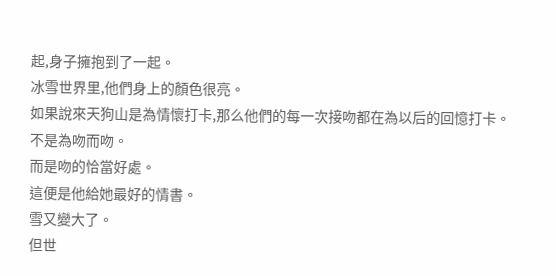起,身子擁抱到了一起。
冰雪世界里,他們身上的顏色很亮。
如果說來天狗山是為情懷打卡,那么他們的每一次接吻都在為以后的回憶打卡。
不是為吻而吻。
而是吻的恰當好處。
這便是他給她最好的情書。
雪又變大了。
但世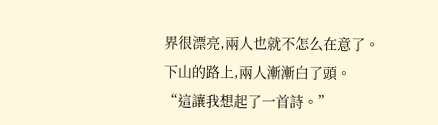界很漂亮,兩人也就不怎么在意了。
下山的路上,兩人漸漸白了頭。
“這讓我想起了一首詩。”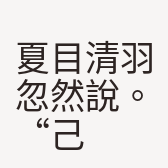夏目清羽忽然說。
“己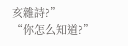亥雜詩?”
“你怎么知道?”